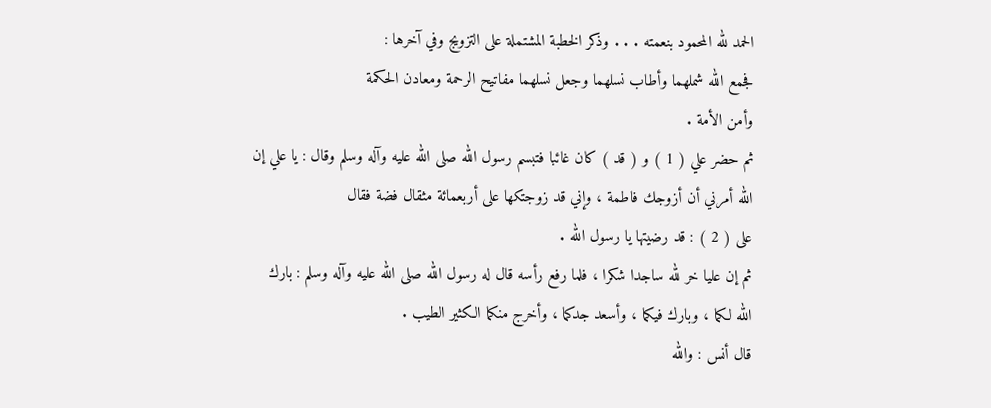الحمد لله المحمود بنعمته . . . وذكر الخطبة المشتملة على التزويج وفي آخرها :
فجمع الله شملهما وأطاب نسلهما وجعل نسلهما مفاتيح الرحمة ومعادن الحكمة
وأمن الأمة .
ثم حضر علي ( 1 ) و ( قد ) كان غائبا فتبسم رسول الله صلى الله عليه وآله وسلم وقال : يا علي إن
الله أمرني أن أزوجك فاطمة ، وإني قد زوجتكها على أربعمائة مثقال فضة فقال
على ( 2 ) : قد رضيتها يا رسول الله .
ثم إن عليا خر لله ساجدا شكرا ، فلما رفع رأسه قال له رسول الله صلى الله عليه وآله وسلم : بارك
الله لكما ، وبارك فيكما ، وأسعد جدكما ، وأخرج منكما الكثير الطيب .
قال أنس : والله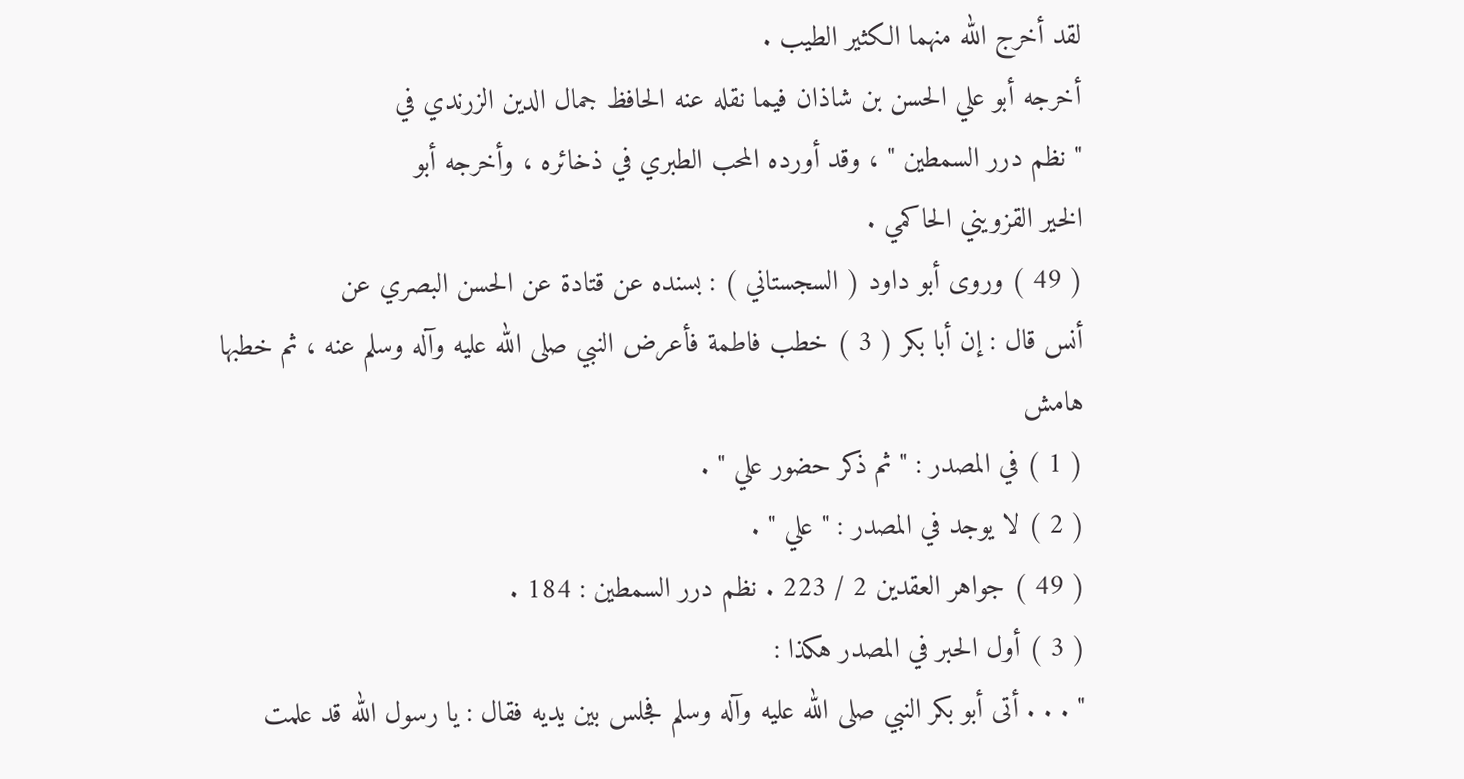لقد أخرج الله منهما الكثير الطيب .
أخرجه أبو علي الحسن بن شاذان فيما نقله عنه الحافظ جمال الدين الزرندي في
" نظم درر السمطين " ، وقد أورده المحب الطبري في ذخائره ، وأخرجه أبو
الخير القزويني الحاكمي .
( 49 ) وروى أبو داود ( السجستاني ) : بسنده عن قتادة عن الحسن البصري عن
أنس قال : إن أبا بكر ( 3 ) خطب فاطمة فأعرض النبي صلى الله عليه وآله وسلم عنه ، ثم خطبها
هامش
( 1 ) في المصدر : " ثم ذكر حضور علي " .
( 2 ) لا يوجد في المصدر : " علي " .
( 49 ) جواهر العقدين 2 / 223 . نظم درر السمطين : 184 .
( 3 ) أول الحبر في المصدر هكذا :
" . . . أتى أبو بكر النبي صلى الله عليه وآله وسلم فجلس بين يديه فقال : يا رسول الله قد علمت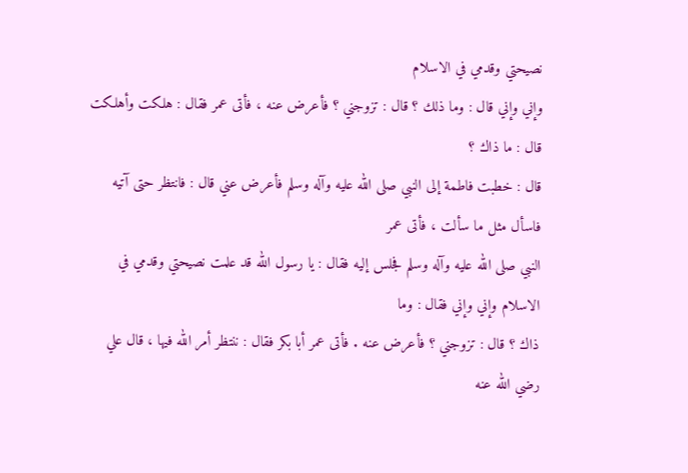نصيحتي وقدمي في الاسلام
وإني وإني قال : وما ذلك ؟ قال : تزوجني ؟ فأعرض عنه ، فأتى عمر فقال : هلكت وأهلكت قال : ما ذاك ؟
قال : خطبت فاطمة إلى النبي صلى الله عليه وآله وسلم فأعرض عني قال : فانتظر حتى آتيه فاسأل مثل ما سألت ، فأتى عمر
النبي صلى الله عليه وآله وسلم فجلس إليه فقال : يا رسول الله قد علمت نصيحتي وقدمي في الاسلام وإني وإني فقال : وما
ذاك ؟ قال : تزوجني ؟ فأعرض عنه . فأتى عمر أبا بكر فقال : ننتظر أمر الله فيها ، قال علي رضي الله عنه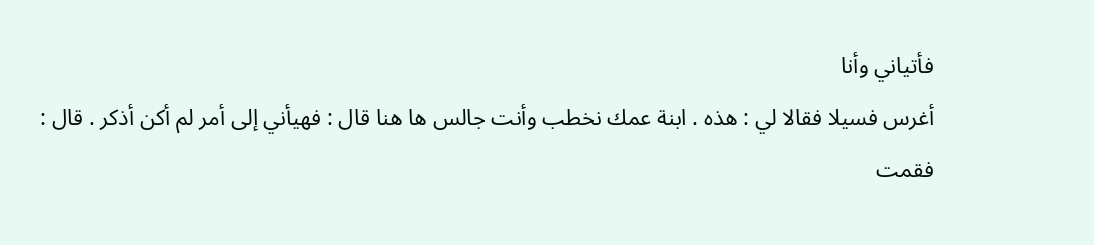فأتياني وأنا
أغرس فسيلا فقالا لي : هذه . ابنة عمك نخطب وأنت جالس ها هنا قال : فهيأني إلى أمر لم أكن أذكر . قال :
فقمت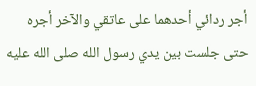أجر ردائي أحدهما على عاتقي والآخر أجره حتى جلست بين يدي رسول الله صلى الله عليه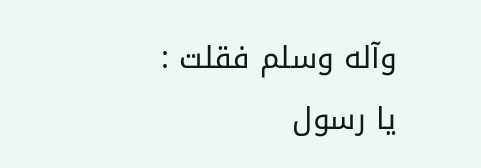وآله وسلم فقلت : يا رسول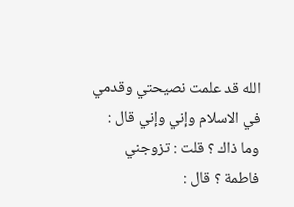الله قد علمت نصيحتي وقدمي في الاسلام وإني وإني قال : وما ذاك ؟ قلت : تزوجني فاطمة ؟ قال :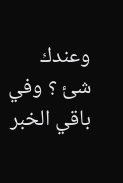وعندك
شئ ؟ وفي باقي الخبر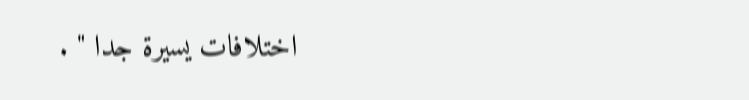اختلافات يسيرة جدا " .